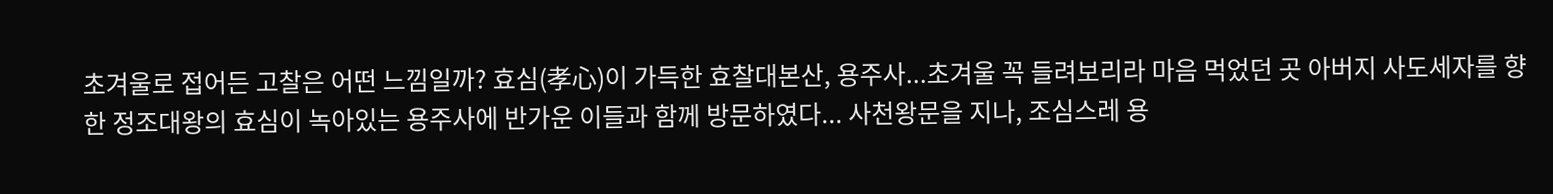초겨울로 접어든 고찰은 어떤 느낌일까? 효심(孝心)이 가득한 효찰대본산, 용주사...초겨울 꼭 들려보리라 마음 먹었던 곳 아버지 사도세자를 향한 정조대왕의 효심이 녹아있는 용주사에 반가운 이들과 함께 방문하였다... 사천왕문을 지나, 조심스레 용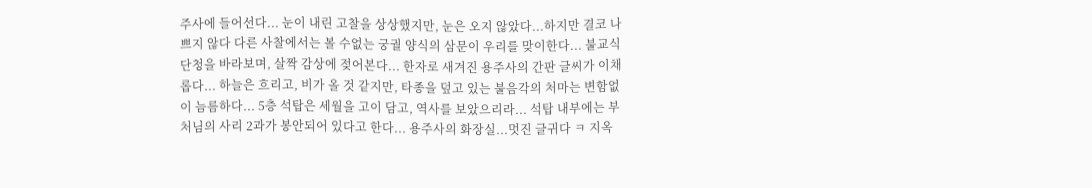주사에 들어선다... 눈이 내린 고찰을 상상했지만, 눈은 오지 않았다...하지만 결코 나쁘지 않다 다른 사찰에서는 볼 수없는 궁궐 양식의 삼문이 우리를 맞이한다... 불교식 단청을 바라보며, 살짝 감상에 젖어본다... 한자로 새겨진 용주사의 간판 글씨가 이채롭다... 하늘은 흐리고, 비가 올 것 같지만, 타종을 덮고 있는 불음각의 처마는 변함없이 늠름하다... 5층 석탑은 세월을 고이 담고, 역사를 보았으리라... 석탑 내부에는 부처님의 사리 2과가 봉안되어 있다고 한다... 용주사의 화장실...멋진 글귀다 ㅋ 지옥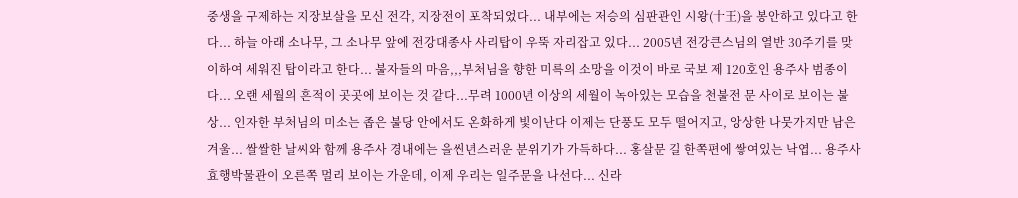중생을 구제하는 지장보살을 모신 전각, 지장전이 포착되었다... 내부에는 저승의 심판관인 시왕(十王)을 봉안하고 있다고 한다... 하늘 아래 소나무, 그 소나무 앞에 전강대종사 사리탑이 우뚝 자리잡고 있다... 2005년 전강큰스님의 열반 30주기를 맞이하여 세워진 탑이라고 한다... 불자들의 마음,,,부처님을 향한 미륵의 소망을 이것이 바로 국보 제 120호인 용주사 범종이다... 오랜 세월의 흔적이 곳곳에 보이는 것 같다...무려 1000년 이상의 세월이 녹아있는 모습을 천불전 문 사이로 보이는 불상... 인자한 부처님의 미소는 좁은 불당 안에서도 온화하게 빛이난다 이제는 단풍도 모두 떨어지고, 앙상한 나뭇가지만 남은 겨울... 쌀쌀한 날씨와 함께 용주사 경내에는 을씬년스러운 분위기가 가득하다... 홍살문 길 한쪽편에 쌓여있는 낙엽... 용주사 효행박물관이 오른쪽 멀리 보이는 가운데, 이제 우리는 일주문을 나선다... 신라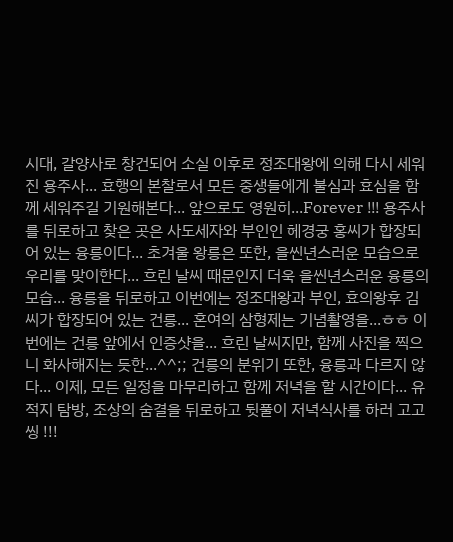시대, 갈양사로 창건되어 소실 이후로 정조대왕에 의해 다시 세워진 용주사... 효행의 본찰로서 모든 중생들에게 불심과 효심을 함께 세워주길 기원해본다... 앞으로도 영원히...Forever !!! 용주사를 뒤로하고 찾은 곳은 사도세자와 부인인 헤경궁 홍씨가 합장되어 있는 융릉이다... 초겨울 왕릉은 또한, 을씬년스러운 모습으로 우리를 맞이한다... 흐린 날씨 때문인지 더욱 을씬년스러운 융릉의 모습... 융릉을 뒤로하고 이번에는 정조대왕과 부인, 효의왕후 김씨가 합장되어 있는 건릉... 혼여의 삼형제는 기념촬영을...ㅎㅎ 이번에는 건릉 앞에서 인증샷을... 흐린 날씨지만, 함께 사진을 찍으니 화사해지는 듯한...^^;; 건릉의 분위기 또한, 융릉과 다르지 않다... 이제, 모든 일정을 마무리하고 함께 저녁을 할 시간이다... 유적지 탐방, 조상의 숨결을 뒤로하고 뒷풀이 저녁식사를 하러 고고씽 !!!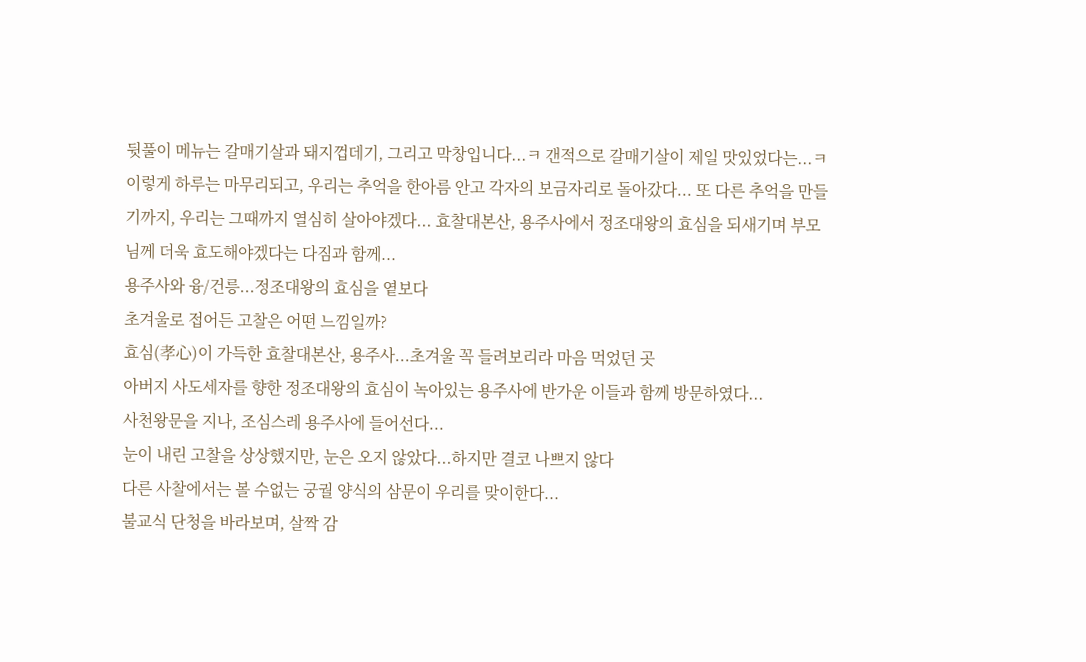뒷풀이 메뉴는 갈매기살과 돼지껍데기, 그리고 막창입니다...ㅋ 갠적으로 갈매기살이 제일 맛있었다는...ㅋ 이렇게 하루는 마무리되고, 우리는 추억을 한아름 안고 각자의 보금자리로 돌아갔다... 또 다른 추억을 만들기까지, 우리는 그때까지 열심히 살아야겠다... 효찰대본산, 용주사에서 정조대왕의 효심을 되새기며 부모님께 더욱 효도해야겠다는 다짐과 함께...
용주사와 융/건릉...정조대왕의 효심을 옅보다
초겨울로 접어든 고찰은 어떤 느낌일까?
효심(孝心)이 가득한 효찰대본산, 용주사...초겨울 꼭 들려보리라 마음 먹었던 곳
아버지 사도세자를 향한 정조대왕의 효심이 녹아있는 용주사에 반가운 이들과 함께 방문하였다...
사천왕문을 지나, 조심스레 용주사에 들어선다...
눈이 내린 고찰을 상상했지만, 눈은 오지 않았다...하지만 결코 나쁘지 않다
다른 사찰에서는 볼 수없는 궁궐 양식의 삼문이 우리를 맞이한다...
불교식 단청을 바라보며, 살짝 감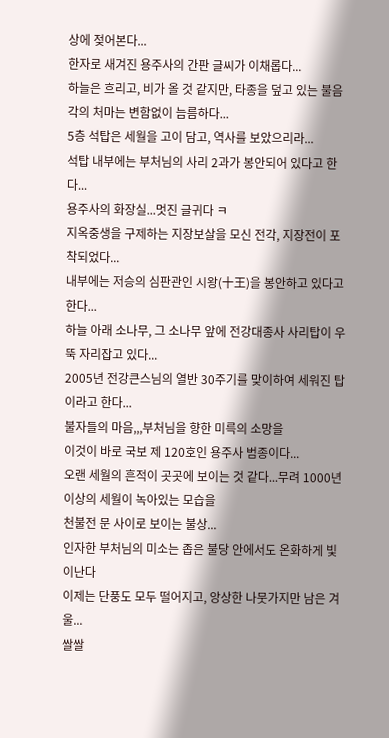상에 젖어본다...
한자로 새겨진 용주사의 간판 글씨가 이채롭다...
하늘은 흐리고, 비가 올 것 같지만, 타종을 덮고 있는 불음각의 처마는 변함없이 늠름하다...
5층 석탑은 세월을 고이 담고, 역사를 보았으리라...
석탑 내부에는 부처님의 사리 2과가 봉안되어 있다고 한다...
용주사의 화장실...멋진 글귀다 ㅋ
지옥중생을 구제하는 지장보살을 모신 전각, 지장전이 포착되었다...
내부에는 저승의 심판관인 시왕(十王)을 봉안하고 있다고 한다...
하늘 아래 소나무, 그 소나무 앞에 전강대종사 사리탑이 우뚝 자리잡고 있다...
2005년 전강큰스님의 열반 30주기를 맞이하여 세워진 탑이라고 한다...
불자들의 마음,,,부처님을 향한 미륵의 소망을
이것이 바로 국보 제 120호인 용주사 범종이다...
오랜 세월의 흔적이 곳곳에 보이는 것 같다...무려 1000년 이상의 세월이 녹아있는 모습을
천불전 문 사이로 보이는 불상...
인자한 부처님의 미소는 좁은 불당 안에서도 온화하게 빛이난다
이제는 단풍도 모두 떨어지고, 앙상한 나뭇가지만 남은 겨울...
쌀쌀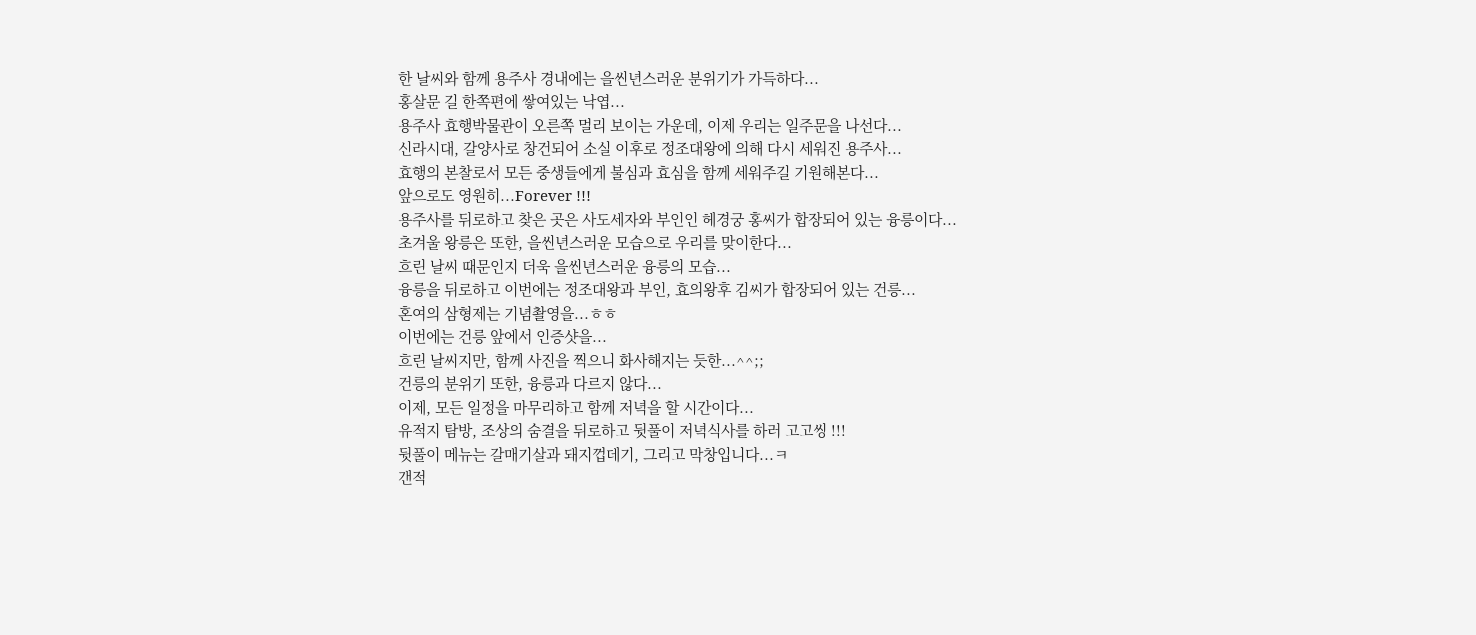한 날씨와 함께 용주사 경내에는 을씬년스러운 분위기가 가득하다...
홍살문 길 한쪽편에 쌓여있는 낙엽...
용주사 효행박물관이 오른쪽 멀리 보이는 가운데, 이제 우리는 일주문을 나선다...
신라시대, 갈양사로 창건되어 소실 이후로 정조대왕에 의해 다시 세워진 용주사...
효행의 본찰로서 모든 중생들에게 불심과 효심을 함께 세워주길 기원해본다...
앞으로도 영원히...Forever !!!
용주사를 뒤로하고 찾은 곳은 사도세자와 부인인 헤경궁 홍씨가 합장되어 있는 융릉이다...
초겨울 왕릉은 또한, 을씬년스러운 모습으로 우리를 맞이한다...
흐린 날씨 때문인지 더욱 을씬년스러운 융릉의 모습...
융릉을 뒤로하고 이번에는 정조대왕과 부인, 효의왕후 김씨가 합장되어 있는 건릉...
혼여의 삼형제는 기념촬영을...ㅎㅎ
이번에는 건릉 앞에서 인증샷을...
흐린 날씨지만, 함께 사진을 찍으니 화사해지는 듯한...^^;;
건릉의 분위기 또한, 융릉과 다르지 않다...
이제, 모든 일정을 마무리하고 함께 저녁을 할 시간이다...
유적지 탐방, 조상의 숨결을 뒤로하고 뒷풀이 저녁식사를 하러 고고씽 !!!
뒷풀이 메뉴는 갈매기살과 돼지껍데기, 그리고 막창입니다...ㅋ
갠적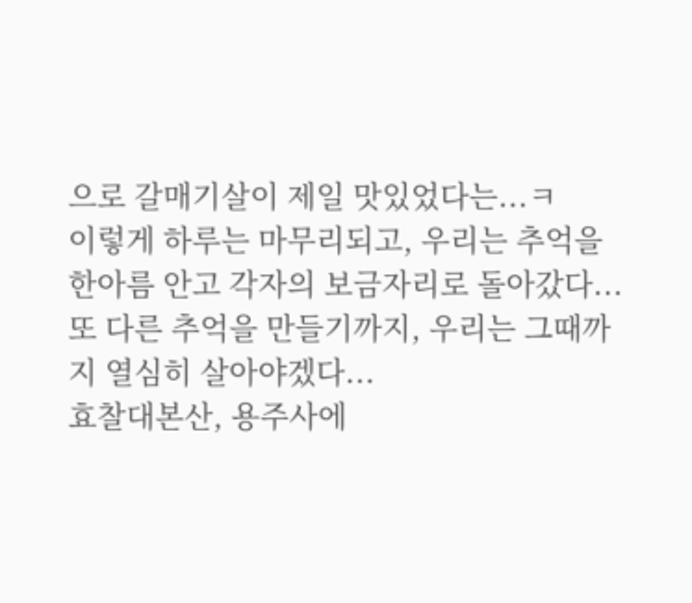으로 갈매기살이 제일 맛있었다는...ㅋ
이렇게 하루는 마무리되고, 우리는 추억을 한아름 안고 각자의 보금자리로 돌아갔다...
또 다른 추억을 만들기까지, 우리는 그때까지 열심히 살아야겠다...
효찰대본산, 용주사에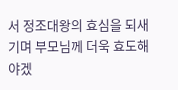서 정조대왕의 효심을 되새기며 부모님께 더욱 효도해야겠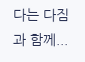다는 다짐과 함께...